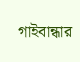গাইবান্ধার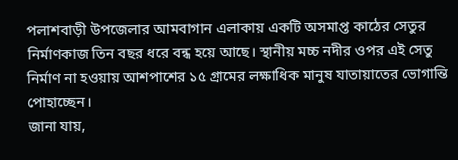পলাশবাড়ী উপজেলার আমবাগান এলাকায় একটি অসমাপ্ত কাঠের সেতুর নির্মাণকাজ তিন বছর ধরে বন্ধ হয়ে আছে। স্থানীয় মচ্চ নদীর ওপর এই সেতু নির্মাণ না হওয়ায় আশপাশের ১৫ গ্রামের লক্ষাধিক মানুষ যাতায়াতের ভোগান্তি পোহাচ্ছেন।
জানা যায়,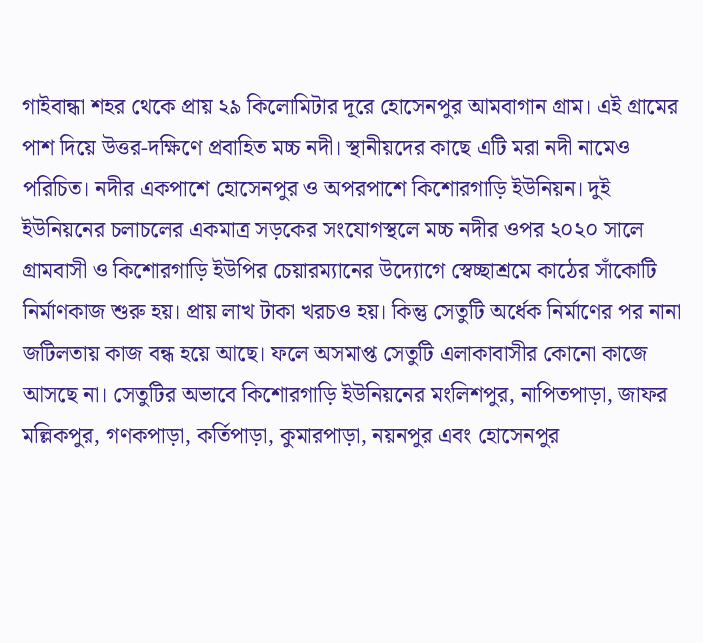গাইবান্ধা শহর থেকে প্রায় ২৯ কিলোমিটার দূরে হোসেনপুর আমবাগান গ্রাম। এই গ্রামের পাশ দিয়ে উত্তর-দক্ষিণে প্রবাহিত মচ্চ নদী। স্থানীয়দের কাছে এটি মরা নদী নামেও পরিচিত। নদীর একপাশে হোসেনপুর ও অপরপাশে কিশোরগাড়ি ইউনিয়ন। দুই ইউনিয়নের চলাচলের একমাত্র সড়কের সংযোগস্থলে মচ্চ নদীর ওপর ২০২০ সালে গ্রামবাসী ও কিশোরগাড়ি ইউপির চেয়ারম্যানের উদ্যোগে স্বেচ্ছাশ্রমে কাঠের সাঁকোটি নির্মাণকাজ শুরু হয়। প্রায় লাখ টাকা খরচও হয়। কিন্তু সেতুটি অর্ধেক নির্মাণের পর নানা জটিলতায় কাজ বন্ধ হয়ে আছে। ফলে অসমাপ্ত সেতুটি এলাকাবাসীর কোনো কাজে আসছে না। সেতুটির অভাবে কিশোরগাড়ি ইউনিয়নের মংলিশপুর, নাপিতপাড়া, জাফর মল্লিকপুর, গণকপাড়া, কর্তিপাড়া, কুমারপাড়া, নয়নপুর এবং হোসেনপুর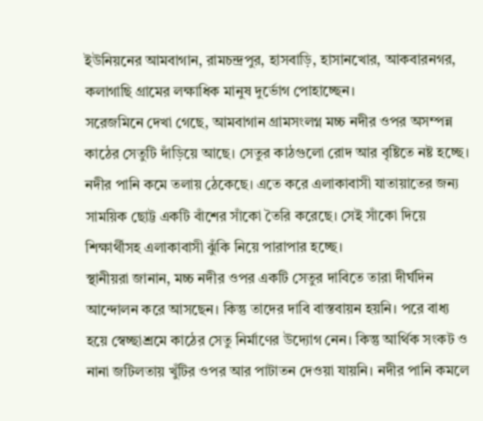ইউনিয়নের আমবাগান, রামচন্দ্রপুর, হাসবাড়ি, হাসানখোর, আকবারনগর, কলাগাছি গ্রামের লক্ষাধিক মানুষ দুর্ভোগ পোহাচ্ছেন।
সরেজমিনে দেখা গেছে, আমবাগান গ্রামসংলগ্ন মচ্চ নদীর ওপর অসম্পন্ন কাঠের সেতুটি দাঁড়িয়ে আছে। সেতুর কাঠগুলো রোদ আর বৃষ্টিতে নষ্ট হচ্ছে। নদীর পানি কমে তলায় ঠেকেছে। এতে করে এলাকাবাসী যাতায়াতের জন্য সাময়িক ছোট্ট একটি বাঁশের সাঁকো তৈরি করেছে। সেই সাঁকো দিয়ে শিক্ষার্থীসহ এলাকাবাসী ঝুঁকি নিয়ে পারাপার হচ্ছে।
স্থানীয়রা জানান, মচ্চ নদীর ওপর একটি সেতুর দাবিতে তারা দীর্ঘদিন আন্দোলন করে আসছেন। কিন্তু তাদের দাবি বাস্তবায়ন হয়নি। পরে বাধ্য হয়ে স্বেচ্ছাশ্রমে কাঠের সেতু নির্মাণের উদ্যোগ নেন। কিন্তু আর্থিক সংকট ও নানা জটিলতায় খুঁটির ওপর আর পাটাতন দেওয়া যায়নি। নদীর পানি কমলে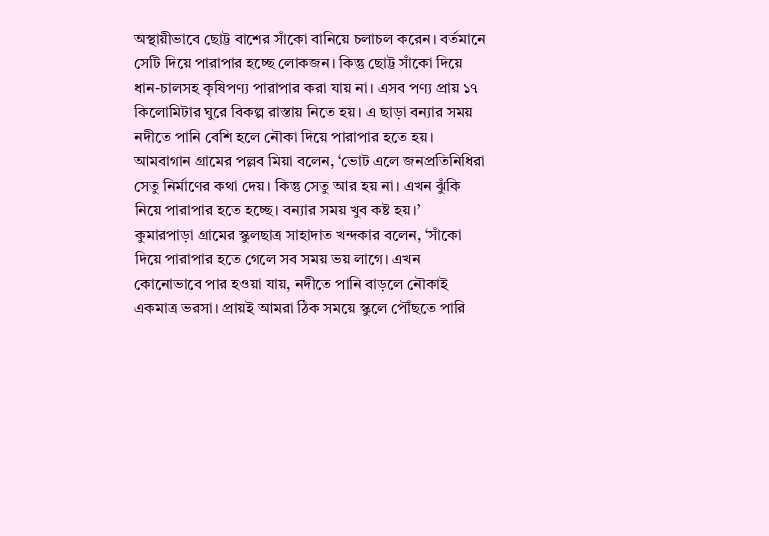অস্থায়ীভাবে ছোট্ট বাশের সাঁকো বানিয়ে চলাচল করেন। বর্তমানে সেটি দিয়ে পারাপার হচ্ছে লোকজন। কিন্তু ছোট্ট সাঁকো দিয়ে ধান-চালসহ কৃষিপণ্য পারাপার করা যায় না। এসব পণ্য প্রায় ১৭ কিলোমিটার ঘুরে বিকল্প রাস্তায় নিতে হয়। এ ছাড়া বন্যার সময় নদীতে পানি বেশি হলে নৌকা দিয়ে পারাপার হতে হয়।
আমবাগান গ্রামের পল্লব মিয়া বলেন, ‘ভোট এলে জনপ্রতিনিধিরা সেতু নির্মাণের কথা দেয়। কিন্তু সেতু আর হয় না। এখন ঝুঁকি নিয়ে পারাপার হতে হচ্ছে। বন্যার সময় খুব কষ্ট হয়।’
কুমারপাড়া গ্রামের স্কুলছাত্র সাহাদাত খন্দকার বলেন, ‘সাঁকো দিয়ে পারাপার হতে গেলে সব সময় ভয় লাগে। এখন কোনোভাবে পার হওয়া যায়, নদীতে পানি বাড়লে নৌকাই একমাত্র ভরসা। প্রায়ই আমরা ঠিক সময়ে স্কুলে পৌঁছতে পারি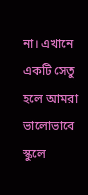না। এখানে একটি সেতু হলে আমরা ভালোভাবে স্কুলে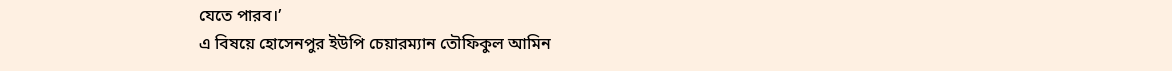যেতে পারব।’
এ বিষয়ে হোসেনপুর ইউপি চেয়ারম্যান তৌফিকুল আমিন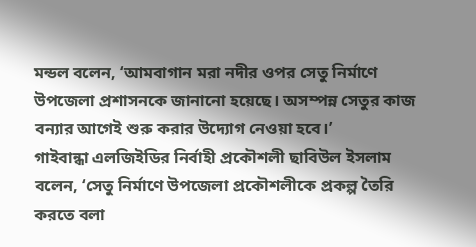মন্ডল বলেন, ‘আমবাগান মরা নদীর ওপর সেতু নির্মাণে উপজেলা প্রশাসনকে জানানো হয়েছে। অসম্পন্ন সেতুর কাজ বন্যার আগেই শুরু করার উদ্যোগ নেওয়া হবে।’
গাইবান্ধা এলজিইডির নির্বাহী প্রকৌশলী ছাবিউল ইসলাম বলেন, ‘সেতু নির্মাণে উপজেলা প্রকৌশলীকে প্রকল্প তৈরি করতে বলা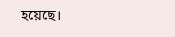হয়েছে।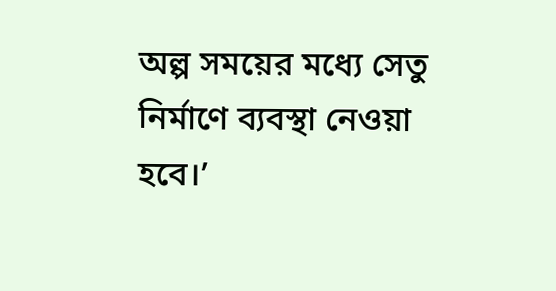অল্প সময়ের মধ্যে সেতু নির্মাণে ব্যবস্থা নেওয়া হবে।’